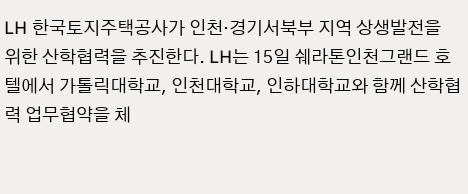LH 한국토지주택공사가 인천·경기서북부 지역 상생발전을 위한 산학협력을 추진한다. LH는 15일 쉐라톤인천그랜드 호텔에서 가톨릭대학교, 인천대학교, 인하대학교와 함께 산학협력 업무협약을 체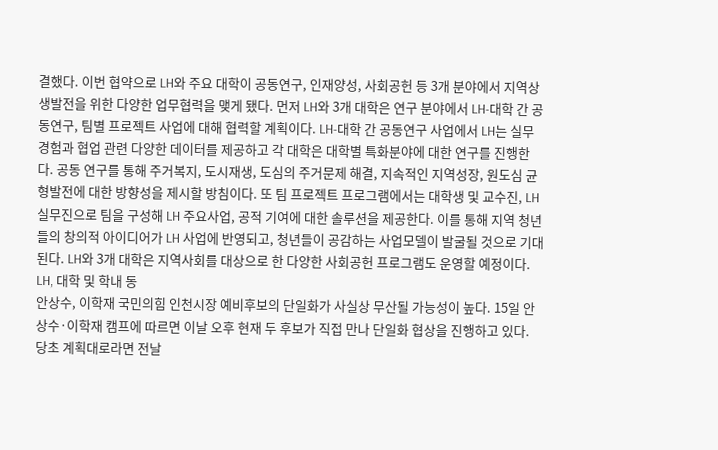결했다. 이번 협약으로 LH와 주요 대학이 공동연구, 인재양성, 사회공헌 등 3개 분야에서 지역상생발전을 위한 다양한 업무협력을 맺게 됐다. 먼저 LH와 3개 대학은 연구 분야에서 LH-대학 간 공동연구, 팀별 프로젝트 사업에 대해 협력할 계획이다. LH-대학 간 공동연구 사업에서 LH는 실무 경험과 협업 관련 다양한 데이터를 제공하고 각 대학은 대학별 특화분야에 대한 연구를 진행한다. 공동 연구를 통해 주거복지, 도시재생, 도심의 주거문제 해결, 지속적인 지역성장, 원도심 균형발전에 대한 방향성을 제시할 방침이다. 또 팀 프로젝트 프로그램에서는 대학생 및 교수진, LH 실무진으로 팀을 구성해 LH 주요사업, 공적 기여에 대한 솔루션을 제공한다. 이를 통해 지역 청년들의 창의적 아이디어가 LH 사업에 반영되고, 청년들이 공감하는 사업모델이 발굴될 것으로 기대된다. LH와 3개 대학은 지역사회를 대상으로 한 다양한 사회공헌 프로그램도 운영할 예정이다. LH, 대학 및 학내 동
안상수, 이학재 국민의힘 인천시장 예비후보의 단일화가 사실상 무산될 가능성이 높다. 15일 안상수·이학재 캠프에 따르면 이날 오후 현재 두 후보가 직접 만나 단일화 협상을 진행하고 있다. 당초 계획대로라면 전날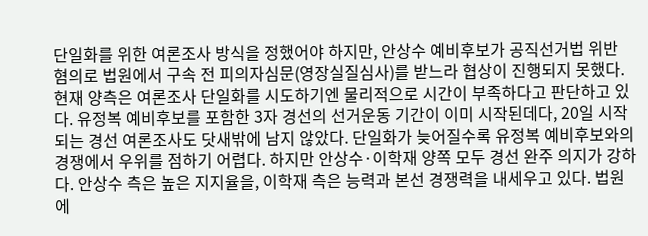단일화를 위한 여론조사 방식을 정했어야 하지만, 안상수 예비후보가 공직선거법 위반 혐의로 법원에서 구속 전 피의자심문(영장실질심사)를 받느라 협상이 진행되지 못했다. 현재 양측은 여론조사 단일화를 시도하기엔 물리적으로 시간이 부족하다고 판단하고 있다. 유정복 예비후보를 포함한 3자 경선의 선거운동 기간이 이미 시작된데다, 20일 시작되는 경선 여론조사도 닷새밖에 남지 않았다. 단일화가 늦어질수록 유정복 예비후보와의 경쟁에서 우위를 점하기 어렵다. 하지만 안상수·이학재 양쪽 모두 경선 완주 의지가 강하다. 안상수 측은 높은 지지율을, 이학재 측은 능력과 본선 경쟁력을 내세우고 있다. 법원에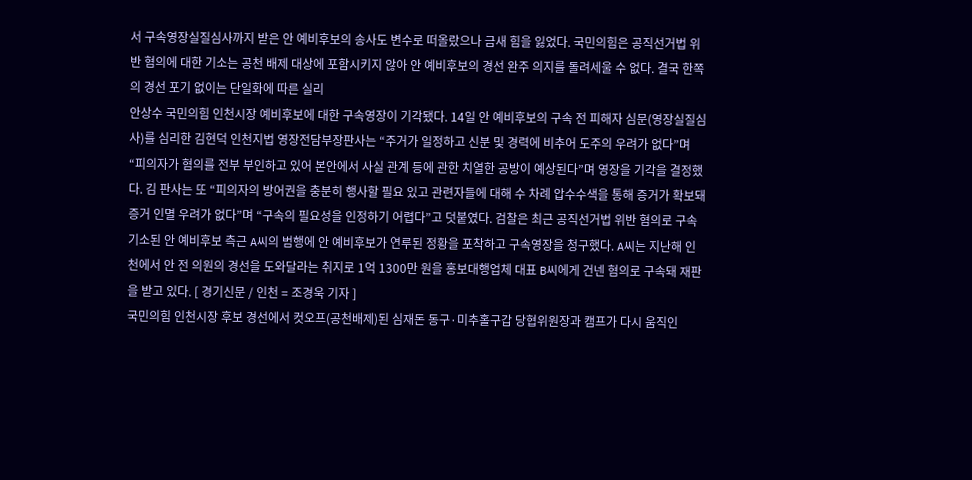서 구속영장실질심사까지 받은 안 예비후보의 송사도 변수로 떠올랐으나 금새 힘을 잃었다. 국민의힘은 공직선거법 위반 혐의에 대한 기소는 공천 배제 대상에 포함시키지 않아 안 예비후보의 경선 완주 의지를 돌려세울 수 없다. 결국 한쪽의 경선 포기 없이는 단일화에 따른 실리
안상수 국민의힘 인천시장 예비후보에 대한 구속영장이 기각됐다. 14일 안 예비후보의 구속 전 피해자 심문(영장실질심사)를 심리한 김현덕 인천지법 영장전담부장판사는 “주거가 일정하고 신분 및 경력에 비추어 도주의 우려가 없다”며 “피의자가 혐의를 전부 부인하고 있어 본안에서 사실 관계 등에 관한 치열한 공방이 예상된다”며 영장을 기각을 결정했다. 김 판사는 또 “피의자의 방어권을 충분히 행사할 필요 있고 관련자들에 대해 수 차례 압수수색을 통해 증거가 확보돼 증거 인멸 우려가 없다”며 “구속의 필요성을 인정하기 어렵다”고 덧붙였다. 검찰은 최근 공직선거법 위반 혐의로 구속 기소된 안 예비후보 측근 A씨의 범행에 안 예비후보가 연루된 정황을 포착하고 구속영장을 청구했다. A씨는 지난해 인천에서 안 전 의원의 경선을 도와달라는 취지로 1억 1300만 원을 홍보대행업체 대표 B씨에게 건넨 혐의로 구속돼 재판을 받고 있다. [ 경기신문 / 인천 = 조경욱 기자 ]
국민의힘 인천시장 후보 경선에서 컷오프(공천배제)된 심재돈 동구·미추홀구갑 당협위원장과 캠프가 다시 움직인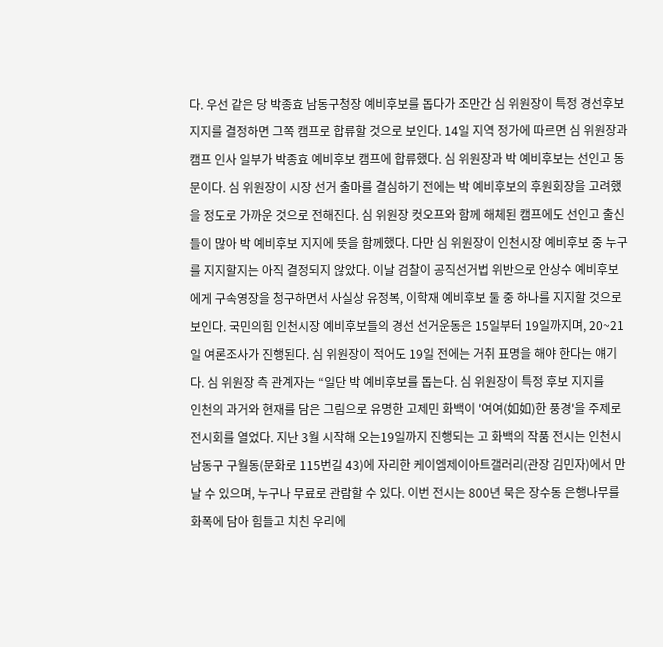다. 우선 같은 당 박종효 남동구청장 예비후보를 돕다가 조만간 심 위원장이 특정 경선후보 지지를 결정하면 그쪽 캠프로 합류할 것으로 보인다. 14일 지역 정가에 따르면 심 위원장과 캠프 인사 일부가 박종효 예비후보 캠프에 합류했다. 심 위원장과 박 예비후보는 선인고 동문이다. 심 위원장이 시장 선거 출마를 결심하기 전에는 박 예비후보의 후원회장을 고려했을 정도로 가까운 것으로 전해진다. 심 위원장 컷오프와 함께 해체된 캠프에도 선인고 출신들이 많아 박 예비후보 지지에 뜻을 함께했다. 다만 심 위원장이 인천시장 예비후보 중 누구를 지지할지는 아직 결정되지 않았다. 이날 검찰이 공직선거법 위반으로 안상수 예비후보에게 구속영장을 청구하면서 사실상 유정복, 이학재 예비후보 둘 중 하나를 지지할 것으로 보인다. 국민의힘 인천시장 예비후보들의 경선 선거운동은 15일부터 19일까지며, 20~21일 여론조사가 진행된다. 심 위원장이 적어도 19일 전에는 거취 표명을 해야 한다는 얘기다. 심 위원장 측 관계자는 “일단 박 예비후보를 돕는다. 심 위원장이 특정 후보 지지를
인천의 과거와 현재를 담은 그림으로 유명한 고제민 화백이 '여여(如如)한 풍경'을 주제로 전시회를 열었다. 지난 3월 시작해 오는19일까지 진행되는 고 화백의 작품 전시는 인천시 남동구 구월동(문화로 115번길 43)에 자리한 케이엠제이아트갤러리(관장 김민자)에서 만날 수 있으며, 누구나 무료로 관람할 수 있다. 이번 전시는 800년 묵은 장수동 은행나무를 화폭에 담아 힘들고 치친 우리에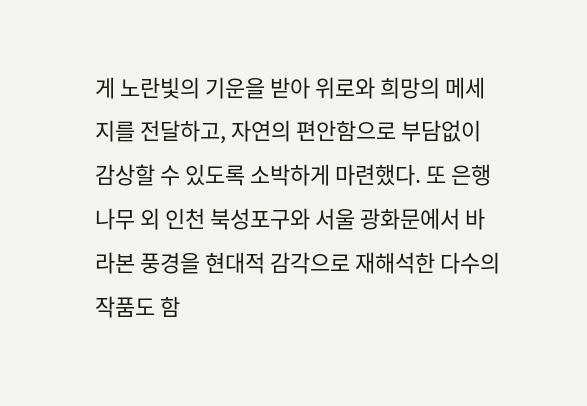게 노란빛의 기운을 받아 위로와 희망의 메세지를 전달하고, 자연의 편안함으로 부담없이 감상할 수 있도록 소박하게 마련했다. 또 은행나무 외 인천 북성포구와 서울 광화문에서 바라본 풍경을 현대적 감각으로 재해석한 다수의 작품도 함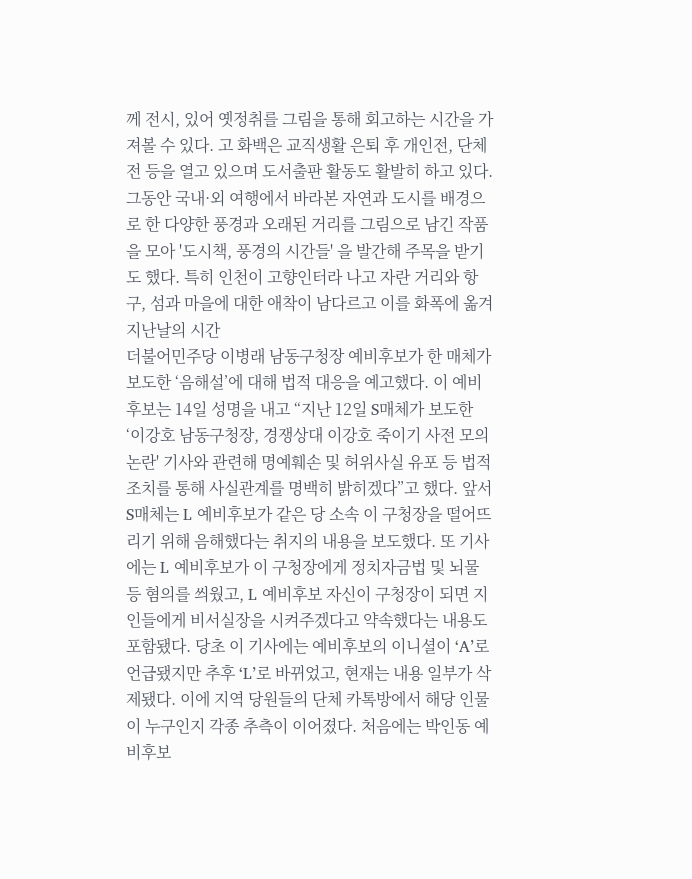께 전시, 있어 옛정취를 그림을 통해 회고하는 시간을 가져볼 수 있다. 고 화백은 교직생활 은퇴 후 개인전, 단체전 등을 열고 있으며 도서출판 활동도 활발히 하고 있다. 그동안 국내·외 여행에서 바라본 자연과 도시를 배경으로 한 다양한 풍경과 오래된 거리를 그림으로 남긴 작품을 모아 '도시책, 풍경의 시간들' 을 발간해 주목을 받기도 했다. 특히 인천이 고향인터라 나고 자란 거리와 항구, 섬과 마을에 대한 애착이 남다르고 이를 화폭에 옮겨 지난날의 시간
더불어민주당 이병래 남동구청장 예비후보가 한 매체가 보도한 ‘음해설’에 대해 법적 대응을 예고했다. 이 예비후보는 14일 성명을 내고 “지난 12일 S매체가 보도한 ‘이강호 남동구청장, 경쟁상대 이강호 죽이기 사전 모의 논란' 기사와 관련해 명예훼손 및 허위사실 유포 등 법적 조치를 통해 사실관계를 명백히 밝히겠다”고 했다. 앞서 S매체는 L 예비후보가 같은 당 소속 이 구청장을 떨어뜨리기 위해 음해했다는 취지의 내용을 보도했다. 또 기사에는 L 예비후보가 이 구청장에게 정치자금법 및 뇌물 등 혐의를 씌웠고, L 예비후보 자신이 구청장이 되면 지인들에게 비서실장을 시켜주겠다고 약속했다는 내용도 포함됐다. 당초 이 기사에는 예비후보의 이니셜이 ‘A’로 언급됐지만 추후 ‘L’로 바뀌었고, 현재는 내용 일부가 삭제됐다. 이에 지역 당원들의 단체 카톡방에서 해당 인물이 누구인지 각종 추측이 이어졌다. 처음에는 박인동 예비후보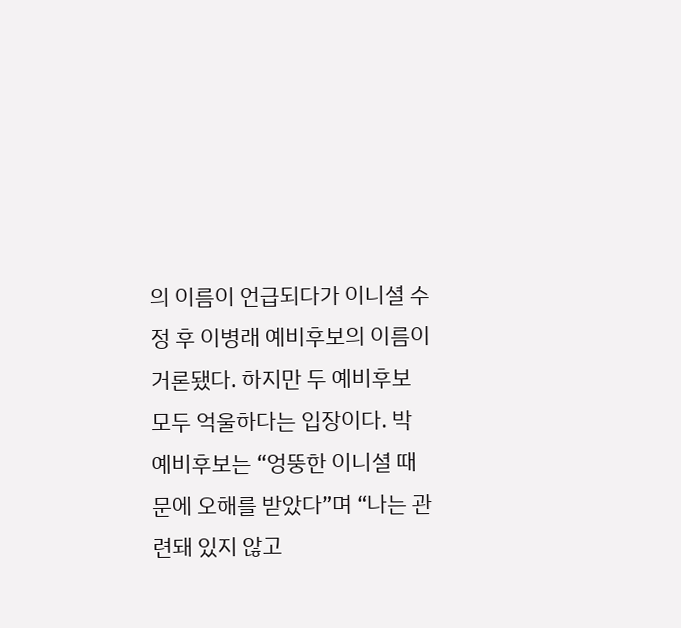의 이름이 언급되다가 이니셜 수정 후 이병래 예비후보의 이름이 거론됐다. 하지만 두 예비후보 모두 억울하다는 입장이다. 박 예비후보는 “엉뚱한 이니셜 때문에 오해를 받았다”며 “나는 관련돼 있지 않고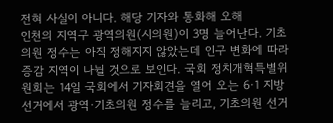전혀 사실이 아니다. 해당 기자와 통화해 오해
인천의 지역구 광역의원(시의원)이 3명 늘어난다. 기초의원 정수는 아직 정해지지 않았는데 인구 변화에 따라 증감 지역이 나뉠 것으로 보인다. 국회 정치개혁특별위원회는 14일 국회에서 기자회견을 열어 오는 6·1 지방선거에서 광역·기초의원 정수를 늘리고, 기초의원 선거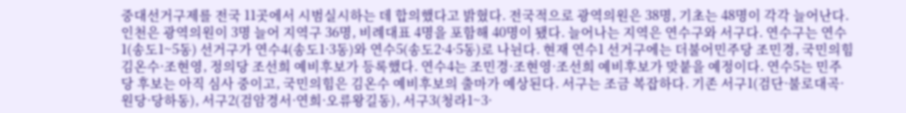중대선거구제를 전국 11곳에서 시범실시하는 데 합의했다고 밝혔다. 전국적으로 광역의원은 38명, 기초는 48명이 각각 늘어난다. 인천은 광역의원이 3명 늘어 지역구 36명, 비례대표 4명을 포함해 40명이 됐다. 늘어나는 지역은 연수구와 서구다. 연수구는 연수1(송도1~5동) 선거구가 연수4(송도1·3동)와 연수5(송도2·4·5동)로 나뉜다. 현재 연수1 선거구에는 더불어민주당 조민경, 국민의힘 김온수·조현영, 정의당 조선희 예비후보가 등록했다. 연수4는 조민경·조현영·조선희 예비후보가 맞붙을 예정이다. 연수5는 민주당 후보는 아직 심사 중이고, 국민의힘은 김온수 예비후보의 출마가 예상된다. 서구는 조금 복잡하다. 기존 서구1(검단·불로대곡·원당·당하동), 서구2(검암경서·연희·오류왕길동), 서구3(청라1~3·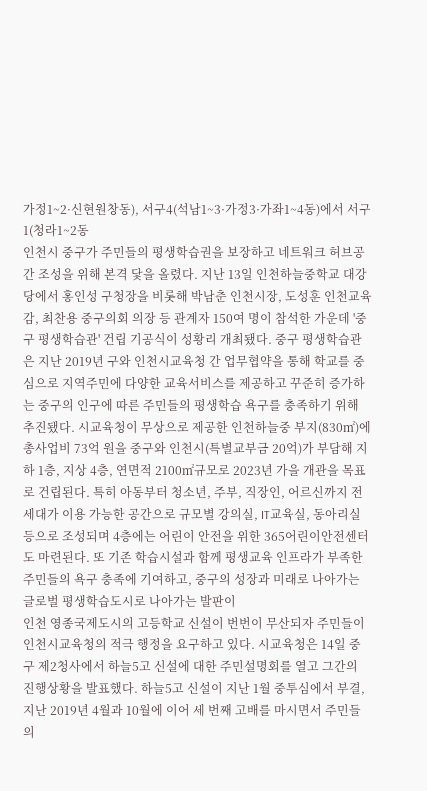가정1~2·신현원창동), 서구4(석남1~3·가정3·가좌1~4동)에서 서구1(청라1~2동
인천시 중구가 주민들의 평생학습권을 보장하고 네트워크 허브공간 조성을 위해 본격 닻을 올렸다. 지난 13일 인천하늘중학교 대강당에서 홍인성 구청장을 비롯해 박남춘 인천시장, 도성훈 인천교육감, 최찬용 중구의회 의장 등 관계자 150여 명이 참석한 가운데 '중구 평생학습관' 건립 기공식이 성황리 개최됐다. 중구 평생학습관은 지난 2019년 구와 인천시교육청 간 업무협약을 통해 학교를 중심으로 지역주민에 다양한 교육서비스를 제공하고 꾸준히 증가하는 중구의 인구에 따른 주민들의 평생학습 욕구를 충족하기 위해 추진됐다. 시교육청이 무상으로 제공한 인천하늘중 부지(830㎡)에 총사업비 73억 원을 중구와 인천시(특별교부금 20억)가 부담해 지하 1층, 지상 4층, 연면적 2100㎡규모로 2023년 가을 개관을 목표로 건립된다. 특히 아동부터 청소년, 주부, 직장인, 어르신까지 전 세대가 이용 가능한 공간으로 규모별 강의실, IT교육실, 동아리실 등으로 조성되며 4층에는 어린이 안전을 위한 365어린이안전센터도 마련된다. 또 기존 학습시설과 함께 평생교육 인프라가 부족한 주민들의 욕구 충족에 기여하고, 중구의 성장과 미래로 나아가는 글로벌 평생학습도시로 나아가는 발판이
인천 영종국제도시의 고등학교 신설이 번번이 무산되자 주민들이 인천시교육청의 적극 행정을 요구하고 있다. 시교육청은 14일 중구 제2청사에서 하늘5고 신설에 대한 주민설명회를 열고 그간의 진행상황을 발표했다. 하늘5고 신설이 지난 1월 중투심에서 부결, 지난 2019년 4월과 10월에 이어 세 번째 고배를 마시면서 주민들의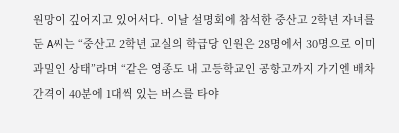원망이 깊어지고 있어서다. 이날 설명회에 참석한 중산고 2학년 자녀를 둔 A씨는 “중산고 2학년 교실의 학급당 인원은 28명에서 30명으로 이미 과밀인 상태”라며 “같은 영종도 내 고등학교인 공항고까지 가기엔 배차간격이 40분에 1대씩 있는 버스를 타야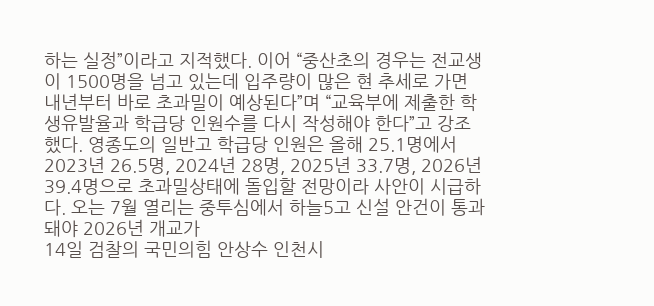하는 실정”이라고 지적했다. 이어 “중산초의 경우는 전교생이 1500명을 넘고 있는데 입주량이 많은 현 추세로 가면 내년부터 바로 초과밀이 예상된다”며 “교육부에 제출한 학생유발율과 학급당 인원수를 다시 작성해야 한다”고 강조했다. 영종도의 일반고 학급당 인원은 올해 25.1명에서 2023년 26.5명, 2024년 28명, 2025년 33.7명, 2026년 39.4명으로 초과밀상태에 돌입할 전망이라 사안이 시급하다. 오는 7월 열리는 중투심에서 하늘5고 신설 안건이 통과돼야 2026년 개교가
14일 검찰의 국민의힘 안상수 인천시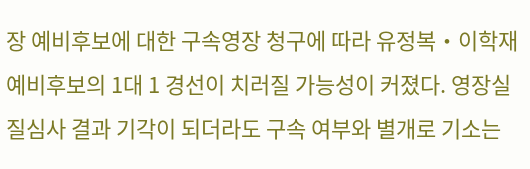장 예비후보에 대한 구속영장 청구에 따라 유정복‧이학재 예비후보의 1대 1 경선이 치러질 가능성이 커졌다. 영장실질심사 결과 기각이 되더라도 구속 여부와 별개로 기소는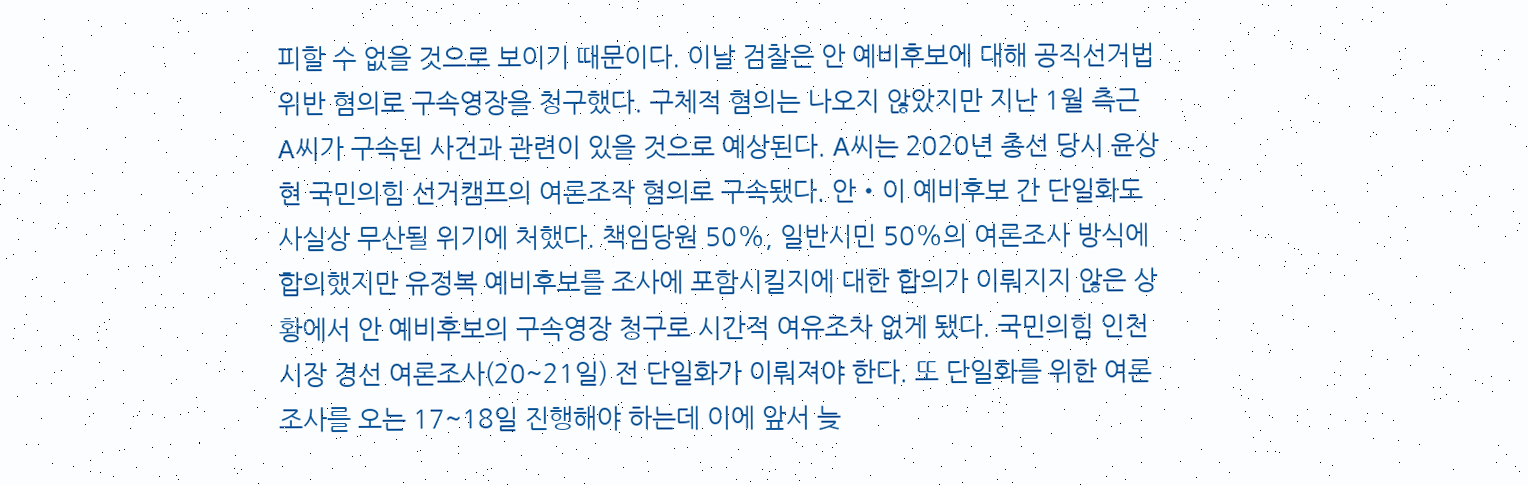피할 수 없을 것으로 보이기 때문이다. 이날 검찰은 안 예비후보에 대해 공직선거법 위반 혐의로 구속영장을 청구했다. 구체적 혐의는 나오지 않았지만 지난 1월 측근 A씨가 구속된 사건과 관련이 있을 것으로 예상된다. A씨는 2020년 총선 당시 윤상현 국민의힘 선거캠프의 여론조작 혐의로 구속됐다. 안‧이 예비후보 간 단일화도 사실상 무산될 위기에 처했다. 책임당원 50%, 일반시민 50%의 여론조사 방식에 합의했지만 유정복 예비후보를 조사에 포함시킬지에 대한 합의가 이뤄지지 않은 상황에서 안 예비후보의 구속영장 청구로 시간적 여유조차 없게 됐다. 국민의힘 인천시장 경선 여론조사(20~21일) 전 단일화가 이뤄져야 한다. 또 단일화를 위한 여론조사를 오는 17~18일 진행해야 하는데 이에 앞서 늦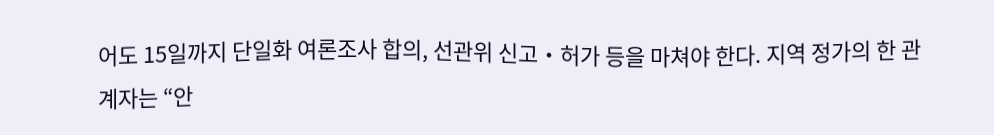어도 15일까지 단일화 여론조사 합의, 선관위 신고‧허가 등을 마쳐야 한다. 지역 정가의 한 관계자는 “안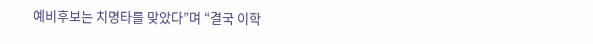예비후보는 치명타를 맞았다”며 “결국 이학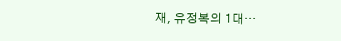재, 유정복의 1대…